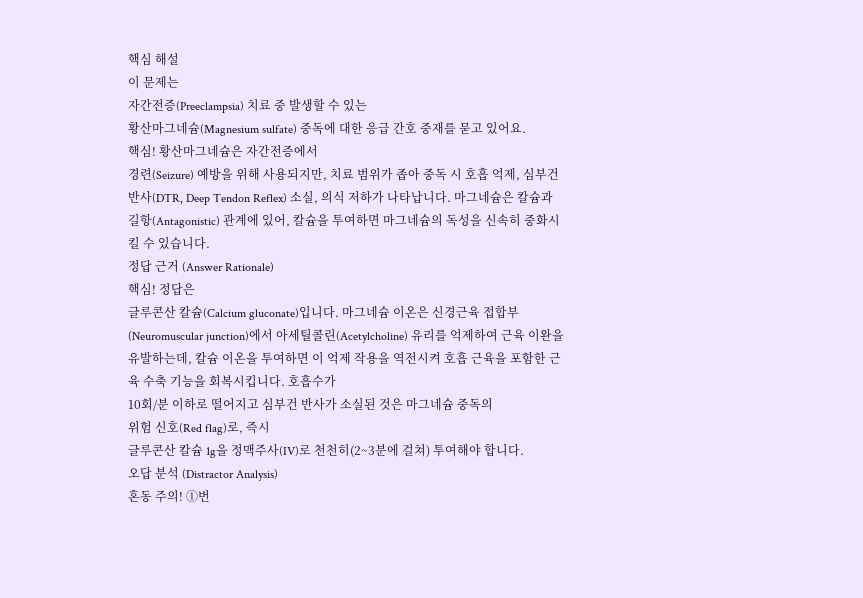핵심 해설
이 문제는
자간전증(Preeclampsia) 치료 중 발생할 수 있는
황산마그네슘(Magnesium sulfate) 중독에 대한 응급 간호 중재를 묻고 있어요.
핵심! 황산마그네슘은 자간전증에서
경련(Seizure) 예방을 위해 사용되지만, 치료 범위가 좁아 중독 시 호흡 억제, 심부건 반사(DTR, Deep Tendon Reflex) 소실, 의식 저하가 나타납니다. 마그네슘은 칼슘과
길항(Antagonistic) 관계에 있어, 칼슘을 투여하면 마그네슘의 독성을 신속히 중화시킬 수 있습니다.
정답 근거 (Answer Rationale)
핵심! 정답은
글루콘산 칼슘(Calcium gluconate)입니다. 마그네슘 이온은 신경근육 접합부(Neuromuscular junction)에서 아세틸콜린(Acetylcholine) 유리를 억제하여 근육 이완을 유발하는데, 칼슘 이온을 투여하면 이 억제 작용을 역전시켜 호흡 근육을 포함한 근육 수축 기능을 회복시킵니다. 호흡수가
10회/분 이하로 떨어지고 심부건 반사가 소실된 것은 마그네슘 중독의
위험 신호(Red flag)로, 즉시
글루콘산 칼슘 1g을 정맥주사(IV)로 천천히(2~3분에 걸쳐) 투여해야 합니다.
오답 분석 (Distractor Analysis)
혼동 주의! ①번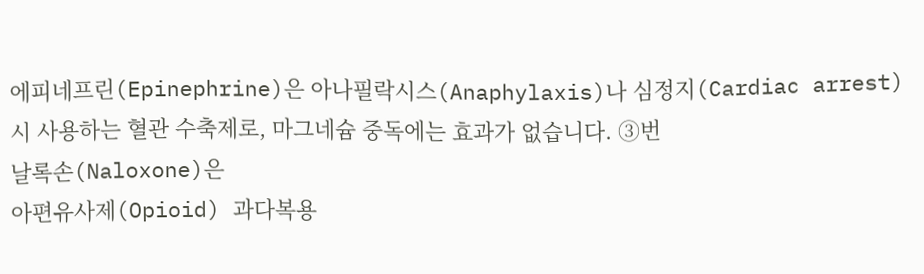에피네프린(Epinephrine)은 아나필락시스(Anaphylaxis)나 심정지(Cardiac arrest) 시 사용하는 혈관 수축제로, 마그네슘 중독에는 효과가 없습니다. ③번
날록손(Naloxone)은
아편유사제(Opioid) 과다복용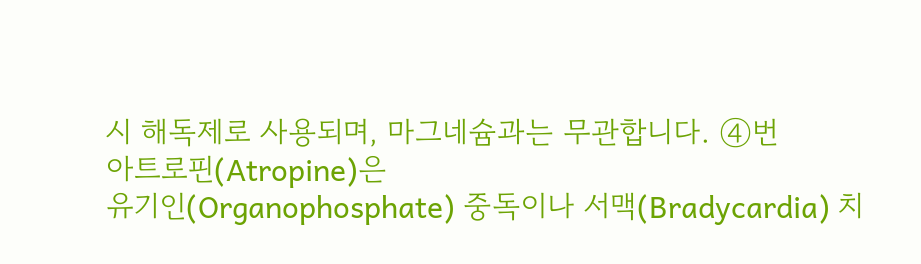시 해독제로 사용되며, 마그네슘과는 무관합니다. ④번
아트로핀(Atropine)은
유기인(Organophosphate) 중독이나 서맥(Bradycardia) 치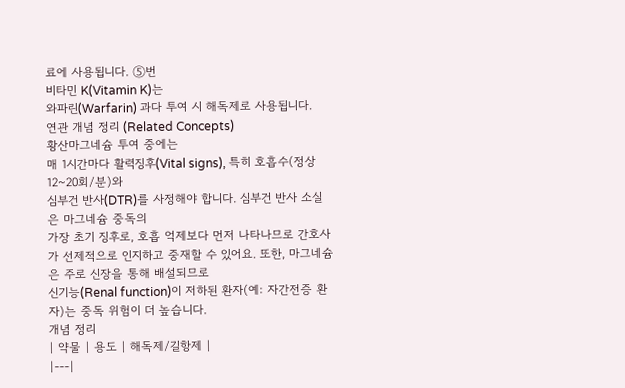료에 사용됩니다. ⑤번
비타민 K(Vitamin K)는
와파린(Warfarin) 과다 투여 시 해독제로 사용됩니다.
연관 개념 정리 (Related Concepts)
황산마그네슘 투여 중에는
매 1시간마다 활력징후(Vital signs), 특히 호흡수(정상 12~20회/분)와
심부건 반사(DTR)를 사정해야 합니다. 심부건 반사 소실은 마그네슘 중독의
가장 초기 징후로, 호흡 억제보다 먼저 나타나므로 간호사가 선제적으로 인지하고 중재할 수 있어요. 또한, 마그네슘은 주로 신장을 통해 배설되므로
신기능(Renal function)이 저하된 환자(예: 자간전증 환자)는 중독 위험이 더 높습니다.
개념 정리
| 약물 | 용도 | 해독제/길항제 |
|---|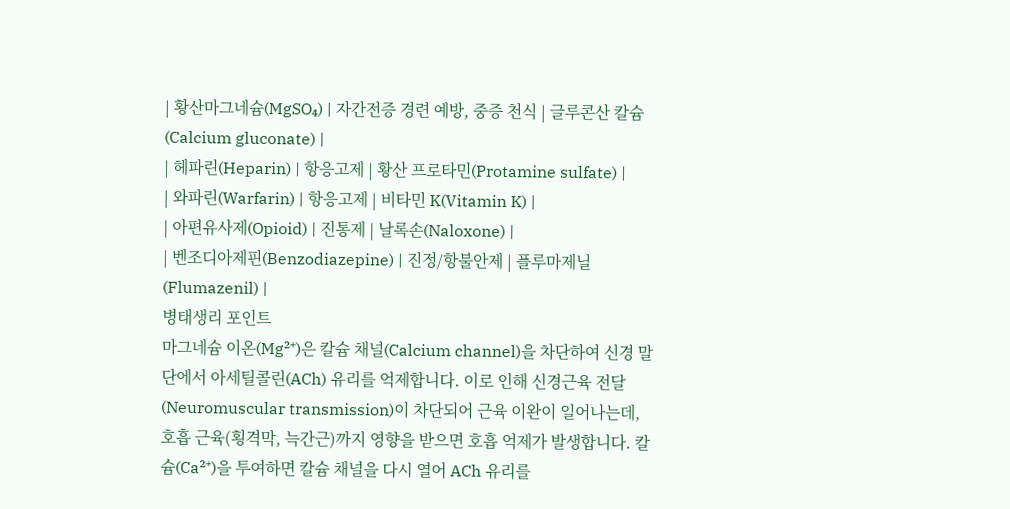| 황산마그네슘(MgSO₄) | 자간전증 경련 예방, 중증 천식 | 글루콘산 칼슘(Calcium gluconate) |
| 헤파린(Heparin) | 항응고제 | 황산 프로타민(Protamine sulfate) |
| 와파린(Warfarin) | 항응고제 | 비타민 K(Vitamin K) |
| 아편유사제(Opioid) | 진통제 | 날록손(Naloxone) |
| 벤조디아제핀(Benzodiazepine) | 진정/항불안제 | 플루마제닐(Flumazenil) |
병태생리 포인트
마그네슘 이온(Mg²⁺)은 칼슘 채널(Calcium channel)을 차단하여 신경 말단에서 아세틸콜린(ACh) 유리를 억제합니다. 이로 인해 신경근육 전달(Neuromuscular transmission)이 차단되어 근육 이완이 일어나는데, 호흡 근육(횡격막, 늑간근)까지 영향을 받으면 호흡 억제가 발생합니다. 칼슘(Ca²⁺)을 투여하면 칼슘 채널을 다시 열어 ACh 유리를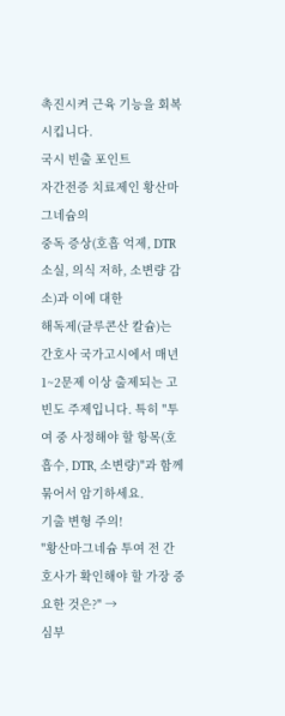촉진시켜 근육 기능을 회복시킵니다.
국시 빈출 포인트
자간전증 치료제인 황산마그네슘의
중독 증상(호흡 억제, DTR 소실, 의식 저하, 소변량 감소)과 이에 대한
해독제(글루콘산 칼슘)는 간호사 국가고시에서 매년 1~2문제 이상 출제되는 고빈도 주제입니다. 특히 "투여 중 사정해야 할 항목(호흡수, DTR, 소변량)"과 함께 묶어서 암기하세요.
기출 변형 주의!
"황산마그네슘 투여 전 간호사가 확인해야 할 가장 중요한 것은?" →
심부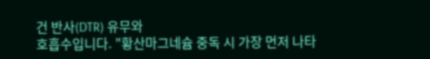건 반사(DTR) 유무와
호흡수입니다. "황산마그네슘 중독 시 가장 먼저 나타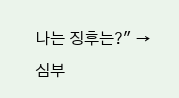나는 징후는?" →
심부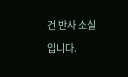건 반사 소실입니다.